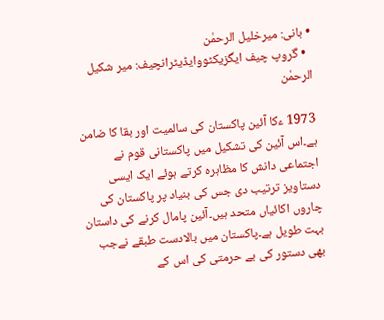• بانی: میرخلیل الرحمٰن
  • گروپ چیف ایگزیکٹووایڈیٹرانچیف: میر شکیل الرحمٰن

1973 ءکا آئین پاکستان کی سالمیت اور بقا کا ضامن ہے۔اس آئین کی تشکیل میں پاکستانی قوم نے اجتماعی دانش کا مظاہرہ کرتے ہوئے ایک ایسی دستاویز ترتیب دی جس کی بنیاد پر پاکستان کی چاروں اکائیاں متحد ہیں۔آئین پامال کرنے کی داستان بہت طویل ہے۔پاکستان میں بالادست طبقے نےجب بھی دستور کی بے حرمتی کی اس کے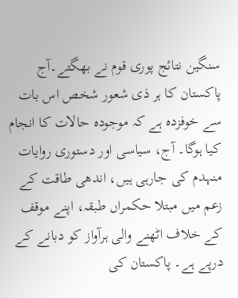سنگین نتائج پوری قوم نے بھگتے۔آج پاکستان کا ہر ذی شعور شخص اس بات سے خوفزدہ ہے کہ موجودہ حالات کا انجام کیا ہوگا۔ آج، سیاسی اور دستوری روایات منہدم کی جارہی ہیں، اندھی طاقت کے زعم میں مبتلا حکمراں طبقہ، اپنے موقف کے خلاف اٹھنے والی ہرآواز کو دبانے کے درپے ہے۔ پاکستان کی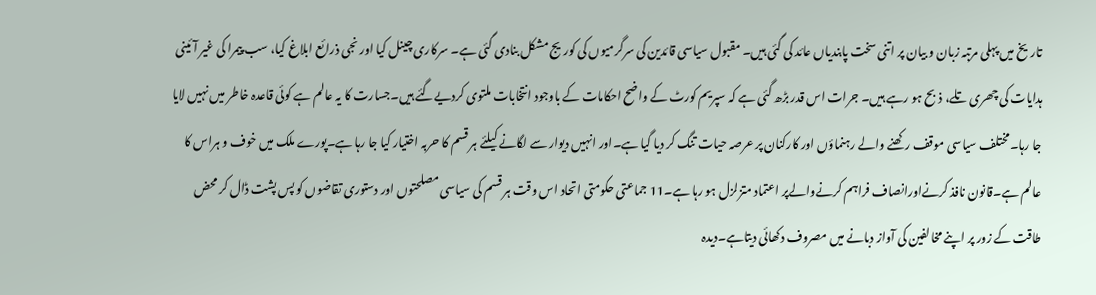تاریخ میں پہلی مرتبہ زبان و بیان پر اتنی سخت پابندیاں عائد کی گئی ہیں۔ مقبول سیاسی قائدین کی سرگرمیوں کی کوریج مشکل بنادی گئی ہے۔ سرکاری چینل کیا اور نجی ذرائع ابلاغ کیا، سب پیمرا کی غیر آئینی ہدایات کی چھری تلے، ذبح ہو رہے ہیں۔ جرات اس قدر بڑھ گئی ہے کہ سپریم کورٹ کے واضح احکامات کے باوجود انتخابات ملتوی کردیےگئے ہیں۔جسارت کا یہ عالم ہے کوئی قاعدہ خاطر میں نہیں لایا جا رہا۔مختلف سیاسی موقف رکھنے والے رہنماؤں اور کارکنان پر عرصہ حیات تنگ کر دیا گیا ہے۔اور انہیں دیوار سے لگانے کیلئے ہر قسم کا حربہ اختیار کیا جا رہا ہے۔پورے ملک میں خوف و ہراس کا عالم ہے۔قانون نافذ کرنےاورانصاف فراہم کرنےوالےپر اعتماد متزلزل ہو رہا ہے۔11 جماعتی حکومتی اتحاد اس وقت ہر قسم کی سیاسی مصلحتوں اور دستوری تقاضوں کو پس پشت ڈال کر محض طاقت کے زور پر اپنے مخالفین کی آواز دبانے میں مصروف دکھائی دیتاہے۔دیدہ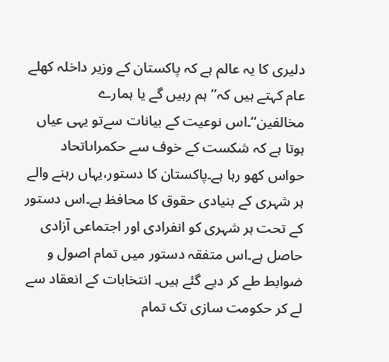دلیری کا یہ عالم ہے کہ پاکستان کے وزیر داخلہ کھلے عام کہتے ہیں کہ’’ ہم رہیں گے یا ہمارے مخالفین‘‘۔اس نوعیت کے بیانات سےتو یہی عیاں ہوتا ہے کہ شکست کے خوف سے حکمراںاتحاد حواس کھو رہا ہے۔پاکستان کا دستور،یہاں رہنے والے ہر شہری کے بنیادی حقوق کا محافظ ہے۔اس دستور کے تحت ہر شہری کو انفرادی اور اجتماعی آزادی حاصل ہے۔اس متفقہ دستور میں تمام اصول و ضوابط طے کر دیے گئے ہیں۔ انتخابات کے انعقاد سے لے کر حکومت سازی تک تمام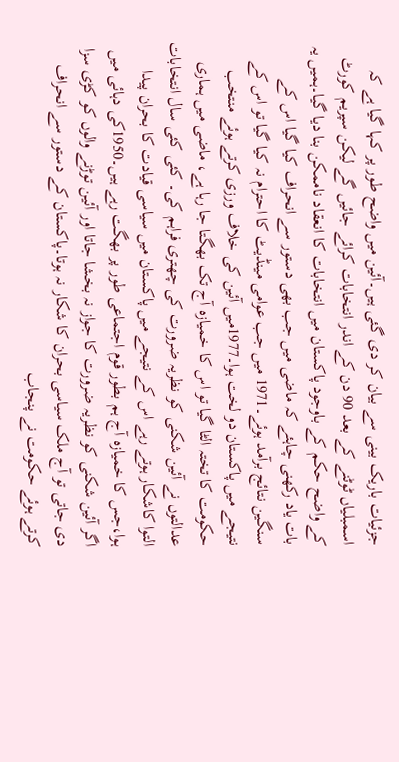جزئیات باریک بینی سے بیان کر دی گئی ہیں۔آئین میں واضح طور پر کہا گیا ہے کہ اسمبلیاں ٹوٹنے کے بعد 90 دن کے اندر انتخابات کرائے جائیں گے لیکن سپریم کورٹ کے واضح حکم کے باوجود پاکستان میں انتخابات کا انعقاد ناممکن بنا دیا گیا۔ہمیں یہ بات یاد رکھنی چاہئے کہ ماضی میں جب بھی دستور سے انحراف کیا گیا اس کے سنگین نتائج برآمد ہوئے۔1971 میں جب عوامی مینڈیٹ کا احترام نہ کیا گیا تو اس کے نتیجے میں پاکستان دو لخت ہوا۔1977میں آئین کی خلاف ورزی کرتے ہوئے منتخب حکومت کا تختہ الٹا گیا تو اس کا خمیازہ آج تک بھگتا جا رہا ہے، ماضی میں ہماری عدالتوں نے آئین شکنی کو نظریہ ضرورت کی چھتری فراہم کی۔ کئی کئی سال انتخابات التوا کاشکار ہوتے رہے اس کے نتیجے میں پاکستان میں سیاسی قیادت کا بحران پیدا ہوا،جس کا خمیازہ آج ہم بطور قوم اجتماعی طور پر بھگت رہے ہیں۔1950کی دہائی میں اگر آئین شکنی کو نظریہ ضرورت کا جواز نہ بخشا جاتا اور آئین توڑنے والوں کو کڑی سزا دی جاتی تو آج ملک سیاسی بحران کا شکار نہ ہوتا۔پاکستان کے دستور سے انحراف کرتے ہوئے حکومت نے پنجاب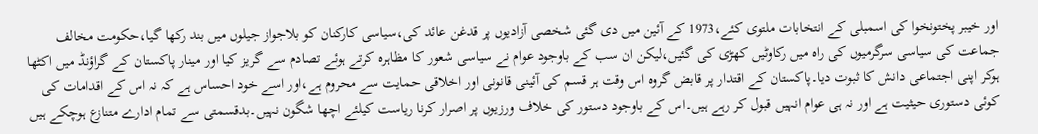اور خیبر پختونخوا کی اسمبلی کے انتخابات ملتوی کئے،1973 کے آئین میں دی گئی شخصی آزادیوں پر قدغن عائد کی،سیاسی کارکنان کو بلاجواز جیلوں میں بند رکھا گیا،حکومت مخالف جماعت کی سیاسی سرگرمیوں کی راہ میں رکاوٹیں کھڑی کی گئیں،لیکن ان سب کے باوجود عوام نے سیاسی شعور کا مظاہرہ کرتے ہوئے تصادم سے گریز کیا اور مینار پاکستان کے گراؤنڈ میں اکٹھا ہوکر اپنی اجتماعی دانش کا ثبوت دیا۔پاکستان کے اقتدار پر قابض گروہ اس وقت ہر قسم کی آئینی قانونی اور اخلاقی حمایت سے محروم ہے،اور اسے خود احساس ہے کہ نہ اس کے اقدامات کی کوئی دستوری حیثیت ہے اور نہ ہی عوام انہیں قبول کر رہے ہیں۔اس کے باوجود دستور کی خلاف ورزیوں پر اصرار کرنا ریاست کیلئے اچھا شگون نہیں۔بدقسمتی سے تمام ادارے متنازع ہوچکے ہیں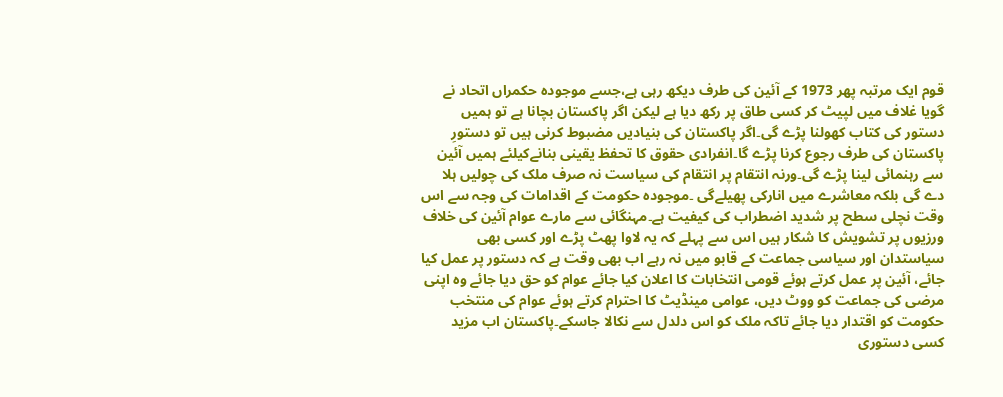قوم ایک مرتبہ پھر 1973 کے آئین کی طرف دیکھ رہی ہے،جسے موجودہ حکمراں اتحاد نے گویا غلاف میں لپیٹ کر کسی طاق پر رکھ دیا ہے لیکن اگر پاکستان بچانا ہے تو ہمیں دستور کی کتاب کھولنا پڑے گی۔اگر پاکستان کی بنیادیں مضبوط کرنی ہیں تو دستورِ پاکستان کی طرف رجوع کرنا پڑے گا۔انفرادی حقوق کا تحفظ یقینی بنانےکیلئے ہمیں آئین سے رہنمائی لینا پڑے گی۔ورنہ انتقام پر انتقام کی سیاست نہ صرف ملک کی چولیں ہلا دے گی بلکہ معاشرے میں انارکی پھیلےگی ۔موجودہ حکومت کے اقدامات کی وجہ سے اس وقت نچلی سطح پر شدید اضطراب کی کیفیت ہے۔مہنگائی سے مارے عوام آئین کی خلاف ورزیوں پر تشویش کا شکار ہیں اس سے پہلے کہ یہ لاوا پھٹ پڑے اور کسی بھی سیاستدان اور سیاسی جماعت کے قابو میں نہ رہے اب بھی وقت ہے کہ دستور پر عمل کیا جائے، آئین پر عمل کرتے ہوئے قومی انتخابات کا اعلان کیا جائے عوام کو حق دیا جائے وہ اپنی مرضی کی جماعت کو ووٹ دیں، عوامی مینڈیٹ کا احترام کرتے ہوئے عوام کی منتخب حکومت کو اقتدار دیا جائے تاکہ ملک کو اس دلدل سے نکالا جاسکے۔پاکستان اب مزید کسی دستوری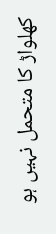کھلواڑ کا متحمل نہیں ہو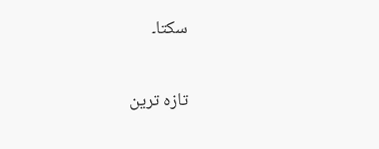سکتا۔

تازہ ترین